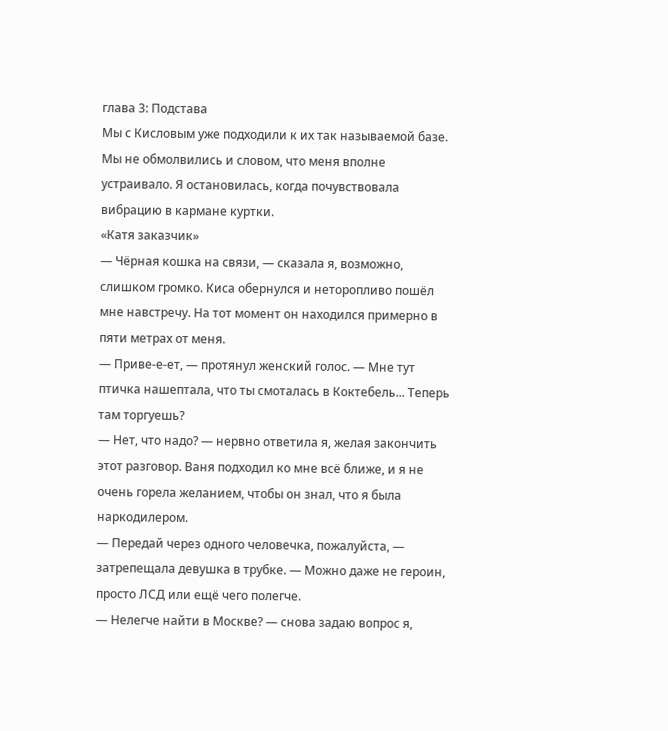глава 3: Подстава
Мы с Кисловым уже подходили к их так называемой базе. Мы не обмолвились и словом, что меня вполне устраивало. Я остановилась, когда почувствовала вибрацию в кармане куртки.
«Катя заказчик»
— Чёрная кошка на связи, — сказала я, возможно, слишком громко. Киса обернулся и неторопливо пошёл мне навстречу. На тот момент он находился примерно в пяти метрах от меня.
— Приве-е-ет, — протянул женский голос. — Мне тут птичка нашептала, что ты смоталась в Коктебель... Теперь там торгуешь?
— Нет, что надо? — нервно ответила я, желая закончить этот разговор. Ваня подходил ко мне всё ближе, и я не очень горела желанием, чтобы он знал, что я была наркодилером.
— Передай через одного человечка, пожалуйста, — затрепещала девушка в трубке. — Можно даже не героин, просто ЛСД или ещё чего полегче.
— Нелегче найти в Москве? — снова задаю вопрос я,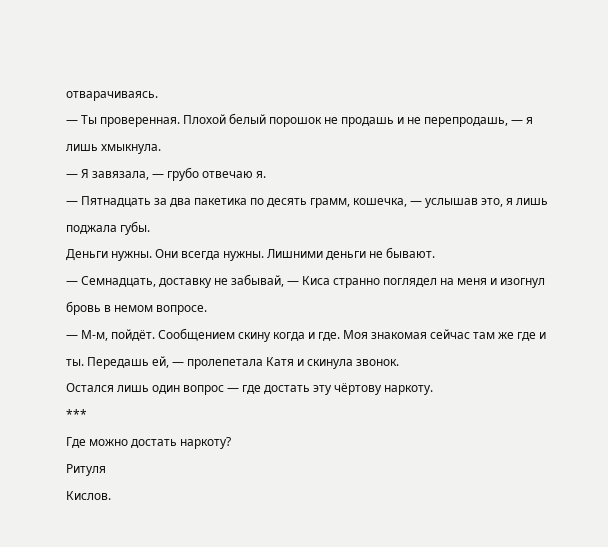отварачиваясь.
— Ты проверенная. Плохой белый порошок не продашь и не перепродашь, — я лишь хмыкнула.
— Я завязала, — грубо отвечаю я.
— Пятнадцать за два пакетика по десять грамм, кошечка, — услышав это, я лишь поджала губы.
Деньги нужны. Они всегда нужны. Лишними деньги не бывают.
— Семнадцать, доставку не забывай, — Киса странно поглядел на меня и изогнул бровь в немом вопросе.
— М-м, пойдёт. Сообщением скину когда и где. Моя знакомая сейчас там же где и ты. Передашь ей, — пролепетала Катя и скинула звонок.
Остался лишь один вопрос — где достать эту чёртову наркоту.
***
Где можно достать наркоту?
Ритуля
Кислов.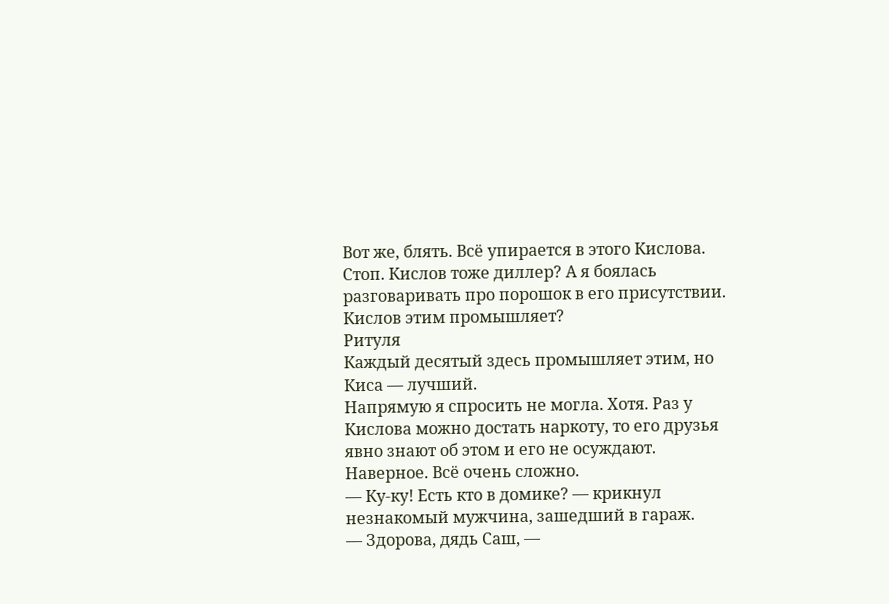Вот же, блять. Всё упирается в этого Кислова. Стоп. Кислов тоже диллер? А я боялась разговаривать про порошок в его присутствии.
Кислов этим промышляет?
Ритуля
Каждый десятый здесь промышляет этим, но Киса — лучший.
Напрямую я спросить не могла. Хотя. Раз у Кислова можно достать наркоту, то его друзья явно знают об этом и его не осуждают. Наверное. Всё очень сложно.
— Ку-ку! Есть кто в домике? — крикнул незнакомый мужчина, зашедший в гараж.
— Здорова, дядь Саш, —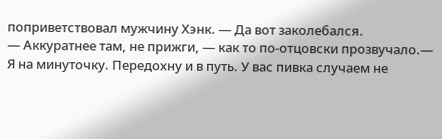поприветствовал мужчину Хэнк. — Да вот заколебался.
— Аккуратнее там, не прижги, — как то по-отцовски прозвучало.— Я на минуточку. Передохну и в путь. У вас пивка случаем не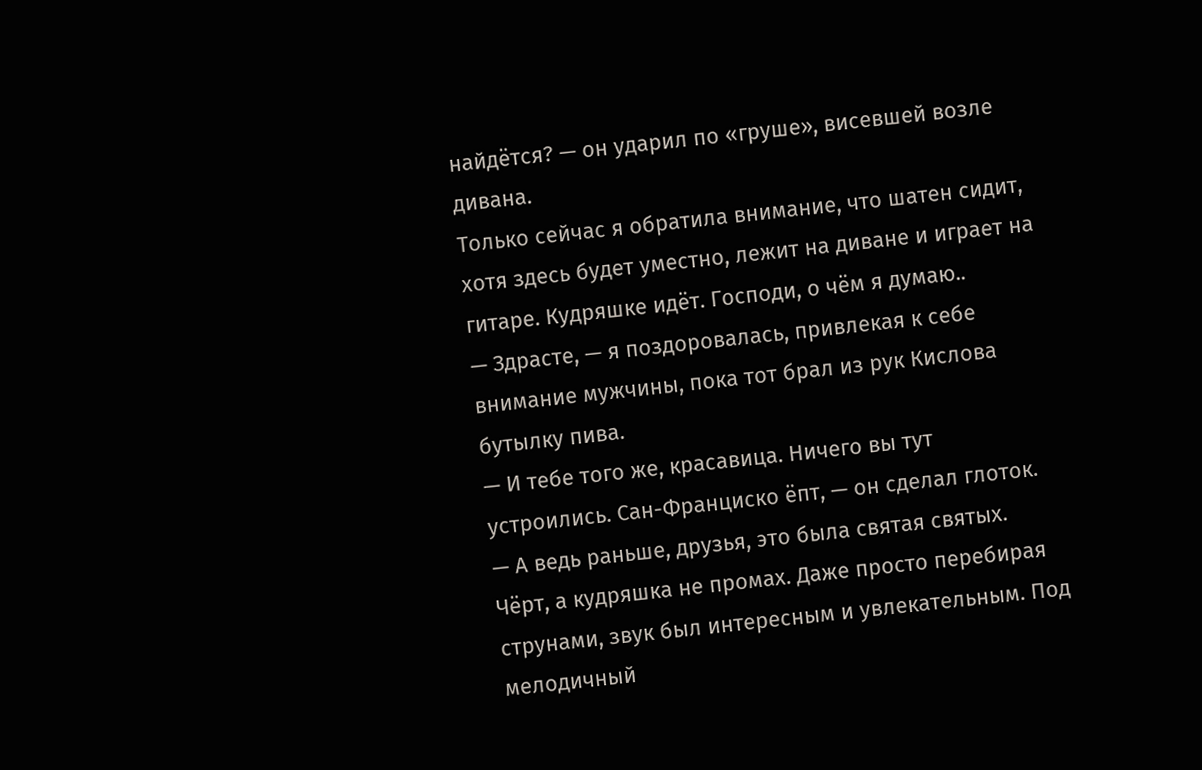найдётся? — он ударил по «груше», висевшей возле дивана.
Только сейчас я обратила внимание, что шатен сидит, хотя здесь будет уместно, лежит на диване и играет на гитаре. Кудряшке идёт. Господи, о чём я думаю..
— Здрасте, — я поздоровалась, привлекая к себе внимание мужчины, пока тот брал из рук Кислова бутылку пива.
— И тебе того же, красавица. Ничего вы тут устроились. Сан-Франциско ёпт, — он сделал глоток. — А ведь раньше, друзья, это была святая святых.
Чёрт, а кудряшка не промах. Даже просто перебирая струнами, звук был интересным и увлекательным. Под мелодичный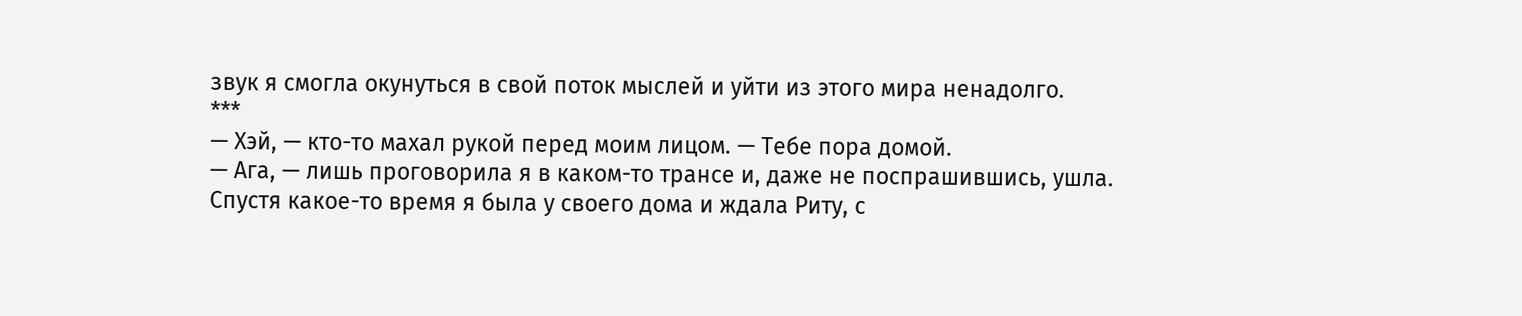звук я смогла окунуться в свой поток мыслей и уйти из этого мира ненадолго.
***
— Хэй, — кто-то махал рукой перед моим лицом. — Тебе пора домой.
— Ага, — лишь проговорила я в каком-то трансе и, даже не поспрашившись, ушла.
Спустя какое-то время я была у своего дома и ждала Риту, с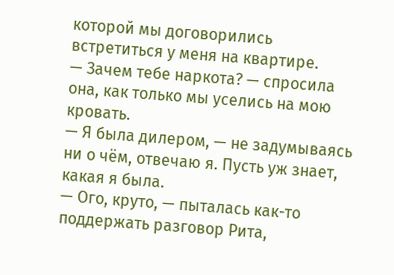которой мы договорились встретиться у меня на квартире.
— Зачем тебе наркота? — спросила она, как только мы уселись на мою кровать.
— Я была дилером, — не задумываясь ни о чём, отвечаю я. Пусть уж знает, какая я была.
— Ого, круто, — пыталась как-то поддержать разговор Рита,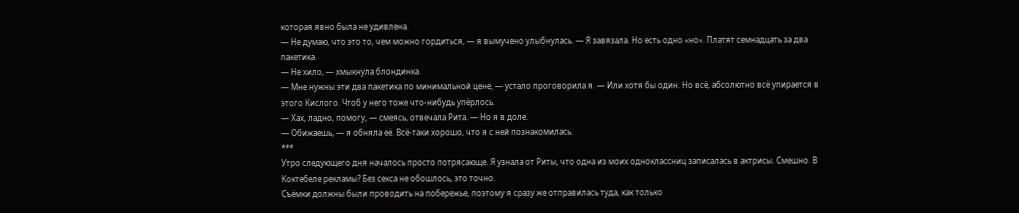которая явно была не удивлена.
— Не думаю, что это то, чем можно гордиться, — я вымучено улыбнулась. — Я завязала. Но есть одно «но». Платят семнадцать за два пакетика.
— Не хило, — хмыкнула блондинка.
— Мне нужны эти два пакетика по минимальной цене, — устало проговорила я. — Или хотя бы один. Но всё, абсолютно всё упирается в этого Кислого. Чтоб у него тоже что-нибудь упёрлось.
— Хах, ладно, помогу, — смеясь, отвечала Рита. — Но я в доле.
— Обижаешь, — я обняла её. Всё-таки хорошо, что я с ней познакомилась.
***
Утро следующего дня началось просто потрясающе. Я узнала от Риты, что одна из моих одноклассниц записалась в актрисы. Смешно. В Коктебеле рекламы? Без секса не обошлось, это точно.
Съёмки должны были проводить на побережье, поэтому я сразу же отправилась туда, как только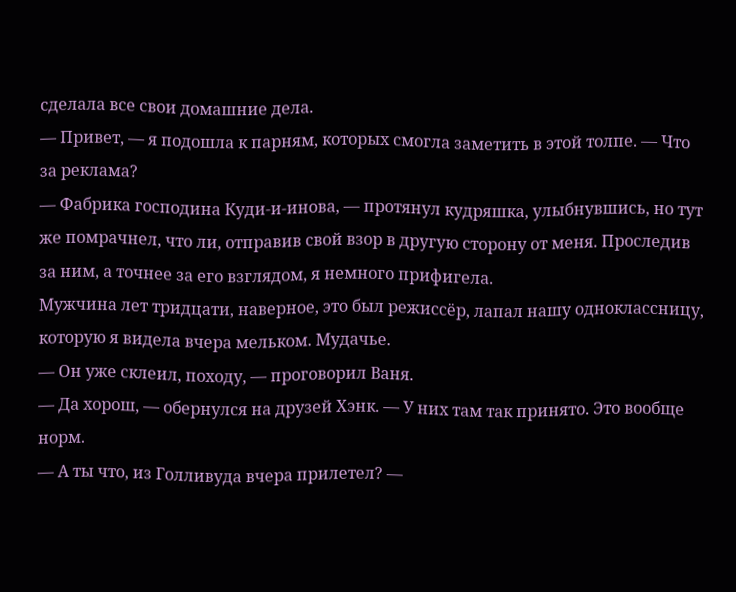сделала все свои домашние дела.
— Привет, — я подошла к парням, которых смогла заметить в этой толпе. — Что за реклама?
— Фабрика господина Куди-и-инова, — протянул кудряшка, улыбнувшись, но тут же помрачнел, что ли, отправив свой взор в другую сторону от меня. Проследив за ним, а точнее за его взглядом, я немного прифигела.
Мужчина лет тридцати, наверное, это был режиссёр, лапал нашу одноклассницу, которую я видела вчера мельком. Мудачье.
— Он уже склеил, походу, — проговорил Ваня.
— Да хорош, — обернулся на друзей Хэнк. — У них там так принято. Это вообще норм.
— А ты что, из Голливуда вчера прилетел? —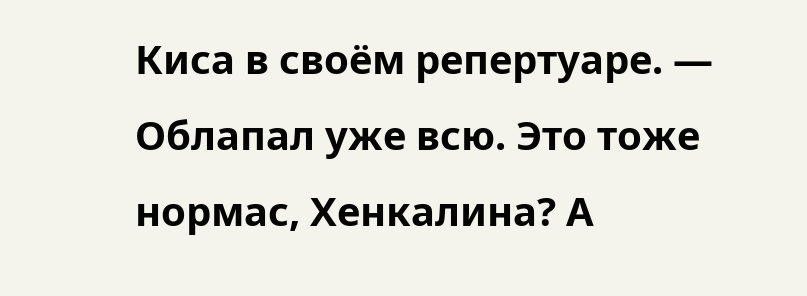Киса в своём репертуаре. — Облапал уже всю. Это тоже нормас, Хенкалина? А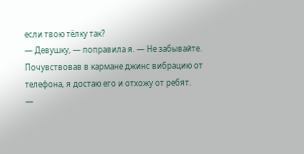если твою тёлку так?
— Девушку, — поправила я. — Не забывайте.
Почувствовав в кармане джинс вибрацию от телефона, я достаю его и отхожу от ребят.
—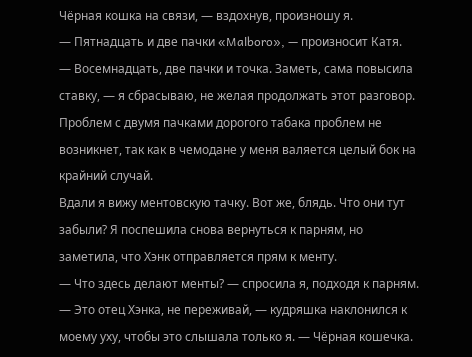Чёрная кошка на связи, — вздохнув, произношу я.
— Пятнадцать и две пачки «Malboro», — произносит Катя.
— Восемнадцать, две пачки и точка. Заметь, сама повысила ставку, — я сбрасываю, не желая продолжать этот разговор. Проблем с двумя пачками дорогого табака проблем не возникнет, так как в чемодане у меня валяется целый бок на крайний случай.
Вдали я вижу ментовскую тачку. Вот же, блядь. Что они тут забыли? Я поспешила снова вернуться к парням, но заметила, что Хэнк отправляется прям к менту.
— Что здесь делают менты? — спросила я, подходя к парням.
— Это отец Хэнка, не переживай, — кудряшка наклонился к моему уху, чтобы это слышала только я. — Чёрная кошечка.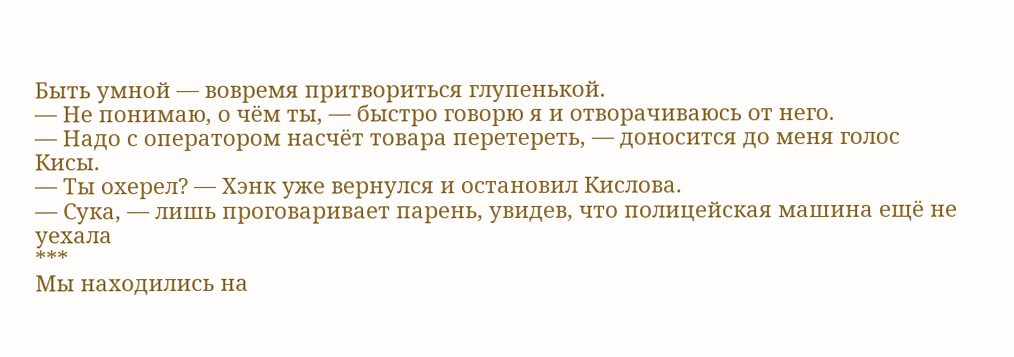Быть умной — вовремя притвориться глупенькой.
— Не понимаю, о чём ты, — быстро говорю я и отворачиваюсь от него.
— Надо с оператором насчёт товара перетереть, — доносится до меня голос Кисы.
— Ты охерел? — Хэнк уже вернулся и остановил Кислова.
— Сука, — лишь проговаривает парень, увидев, что полицейская машина ещё не уехала
***
Мы находились на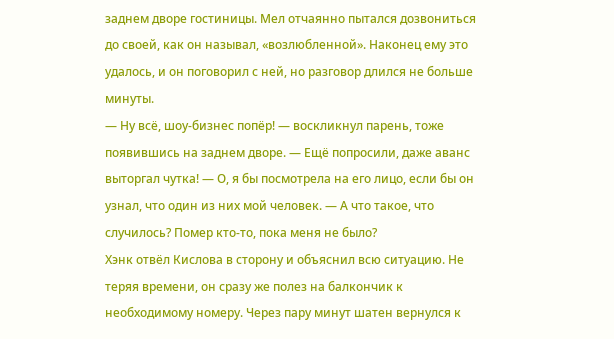заднем дворе гостиницы. Мел отчаянно пытался дозвониться до своей, как он называл, «возлюбленной». Наконец ему это удалось, и он поговорил с ней, но разговор длился не больше минуты.
— Ну всё, шоу-бизнес попёр! — воскликнул парень, тоже появившись на заднем дворе. — Ещё попросили, даже аванс выторгал чутка! — О, я бы посмотрела на его лицо, если бы он узнал, что один из них мой человек. — А что такое, что случилось? Помер кто-то, пока меня не было?
Хэнк отвёл Кислова в сторону и объяснил всю ситуацию. Не теряя времени, он сразу же полез на балкончик к необходимому номеру. Через пару минут шатен вернулся к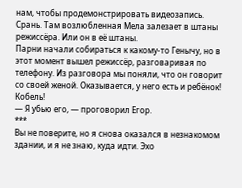нам, чтобы продемонстрировать видеозапись.
Срань. Там возлюбленная Мела залезает в штаны режиссёра. Или он в её штаны.
Парни начали собираться к какому-то Генычу, но в этот момент вышел режиссёр, разговаривая по телефону. Из разговора мы поняли, что он говорит со своей женой. Оказывается, у него есть и ребёнок! Кобель!
— Я убью его, — проговорил Егор.
***
Вы не поверите, но я снова оказался в незнакомом здании, и я не знаю, куда идти. Эхо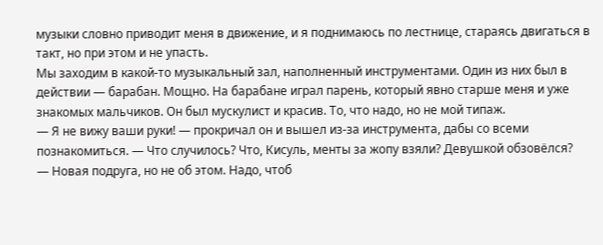музыки словно приводит меня в движение, и я поднимаюсь по лестнице, стараясь двигаться в такт, но при этом и не упасть.
Мы заходим в какой-то музыкальный зал, наполненный инструментами. Один из них был в действии — барабан. Мощно. На барабане играл парень, который явно старше меня и уже знакомых мальчиков. Он был мускулист и красив. То, что надо, но не мой типаж.
— Я не вижу ваши руки! — прокричал он и вышел из-за инструмента, дабы со всеми познакомиться. — Что случилось? Что, Кисуль, менты за жопу взяли? Девушкой обзовёлся?
— Новая подруга, но не об этом. Надо, чтоб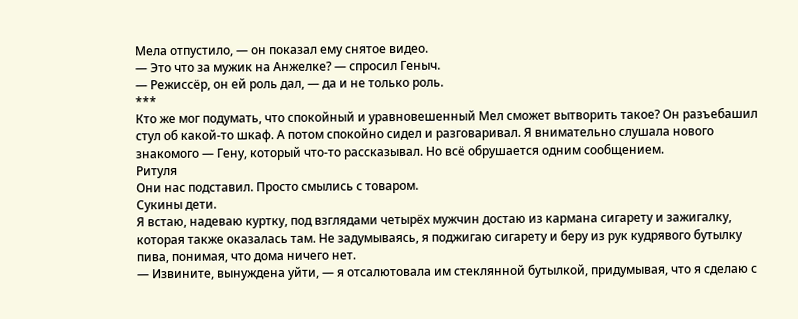Мела отпустило, — он показал ему снятое видео.
— Это что за мужик на Анжелке? — спросил Геныч.
— Режиссёр, он ей роль дал, — да и не только роль.
***
Кто же мог подумать, что спокойный и уравновешенный Мел сможет вытворить такое? Он разъебашил стул об какой-то шкаф. А потом спокойно сидел и разговаривал. Я внимательно слушала нового знакомого — Гену, который что-то рассказывал. Но всё обрушается одним сообщением.
Ритуля
Они нас подставил. Просто смылись с товаром.
Сукины дети.
Я встаю, надеваю куртку, под взглядами четырёх мужчин достаю из кармана сигарету и зажигалку, которая также оказалась там. Не задумываясь, я поджигаю сигарету и беру из рук кудрявого бутылку пива, понимая, что дома ничего нет.
— Извините, вынуждена уйти, — я отсалютовала им стеклянной бутылкой, придумывая, что я сделаю с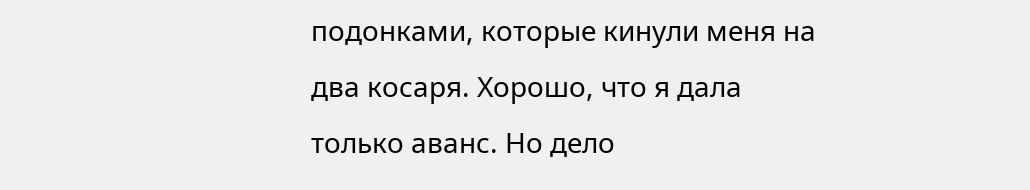подонками, которые кинули меня на два косаря. Хорошо, что я дала только аванс. Но дело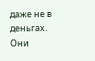даже не в деньгах. Они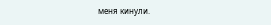меня кинули.